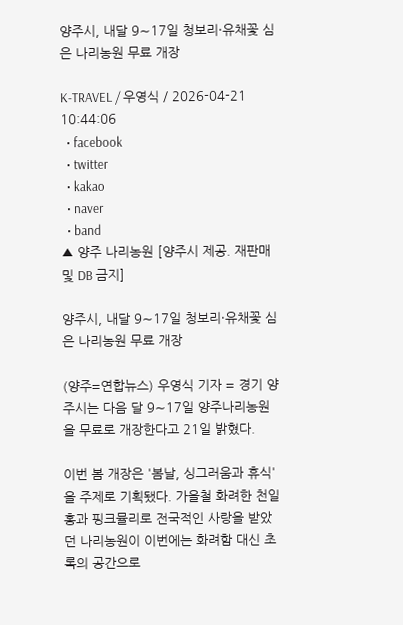양주시, 내달 9∼17일 청보리·유채꽃 심은 나리농원 무료 개장

K-TRAVEL / 우영식 / 2026-04-21 10:44:06
  • facebook
  • twitter
  • kakao
  • naver
  • band
▲ 양주 나리농원 [양주시 제공. 재판매 및 DB 금지]

양주시, 내달 9∼17일 청보리·유채꽃 심은 나리농원 무료 개장

(양주=연합뉴스) 우영식 기자 = 경기 양주시는 다음 달 9∼17일 양주나리농원을 무료로 개장한다고 21일 밝혔다.

이번 봄 개장은 '봄날, 싱그러움과 휴식'을 주제로 기획됐다. 가을철 화려한 천일홍과 핑크뮬리로 전국적인 사랑을 받았던 나리농원이 이번에는 화려함 대신 초록의 공간으로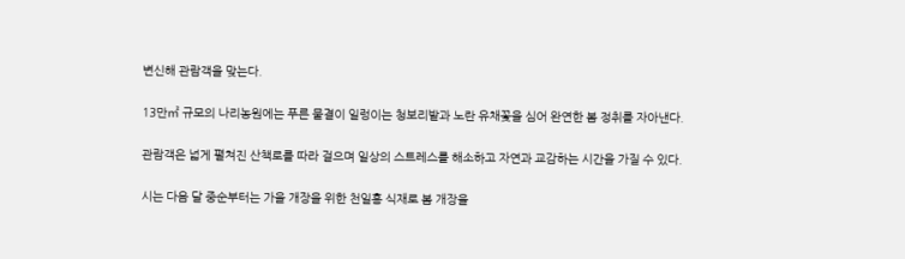변신해 관람객을 맞는다.

13만㎡ 규모의 나리농원에는 푸른 물결이 일렁이는 청보리밭과 노란 유채꽃을 심어 완연한 봄 정취를 자아낸다.

관람객은 넓게 펼쳐진 산책로를 따라 걸으며 일상의 스트레스를 해소하고 자연과 교감하는 시간을 가질 수 있다.

시는 다음 달 중순부터는 가을 개장을 위한 천일홍 식재로 봄 개장을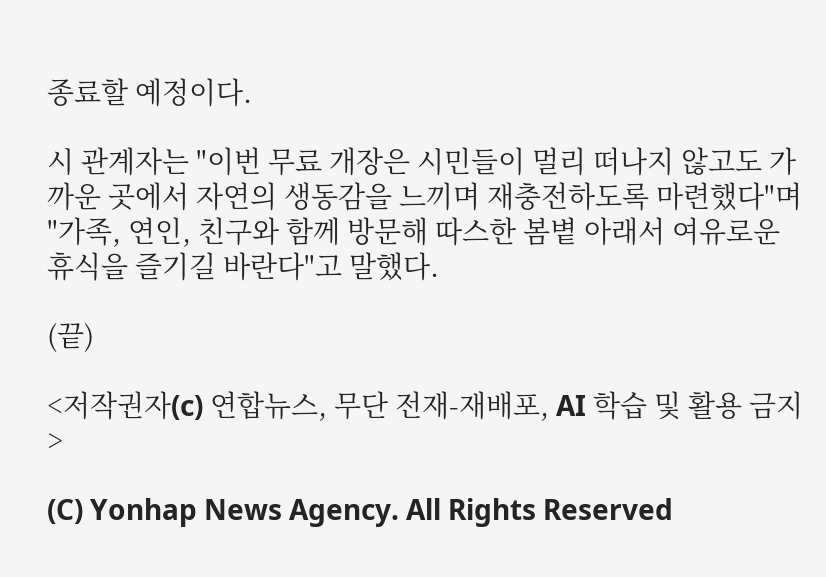종료할 예정이다.

시 관계자는 "이번 무료 개장은 시민들이 멀리 떠나지 않고도 가까운 곳에서 자연의 생동감을 느끼며 재충전하도록 마련했다"며 "가족, 연인, 친구와 함께 방문해 따스한 봄볕 아래서 여유로운 휴식을 즐기길 바란다"고 말했다.

(끝)

<저작권자(c) 연합뉴스, 무단 전재-재배포, AI 학습 및 활용 금지>

(C) Yonhap News Agency. All Rights Reserved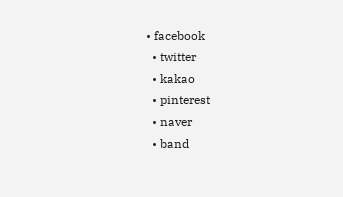• facebook
  • twitter
  • kakao
  • pinterest
  • naver
  • band